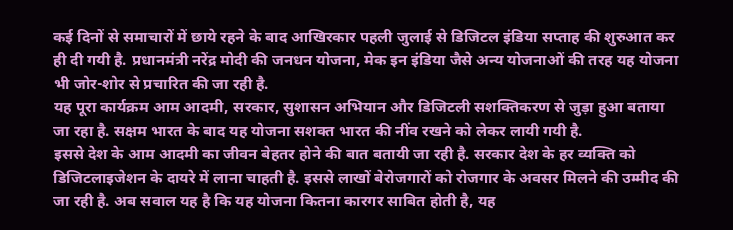कई दिनों से समाचारों में छाये रहने के बाद आखिरकार पहली जुलाई से डिजिटल इंडिया सप्ताह की शुरुआत कर ही दी गयी है. प्रधानमंत्री नरेंद्र मोदी की जनधन योजना, मेक इन इंडिया जैसे अन्य योजनाओं की तरह यह योजना भी जोर-शोर से प्रचारित की जा रही है.
यह पूरा कार्यक्रम आम आदमी, सरकार, सुशासन अभियान और डिजिटली सशक्तिकरण से जुड़ा हुआ बताया जा रहा है. सक्षम भारत के बाद यह योजना सशक्त भारत की नींव रखने को लेकर लायी गयी है.
इससे देश के आम आदमी का जीवन बेहतर होने की बात बतायी जा रही है. सरकार देश के हर व्यक्ति को डिजिटलाइजेशन के दायरे में लाना चाहती है. इससे लाखों बेरोजगारों को रोजगार के अवसर मिलने की उम्मीद की जा रही है. अब सवाल यह है कि यह योजना कितना कारगर साबित होती है, यह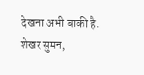देखना अभी बाकी है.
शेखर सुमन,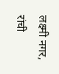लक्ष्मी नगर, रांची